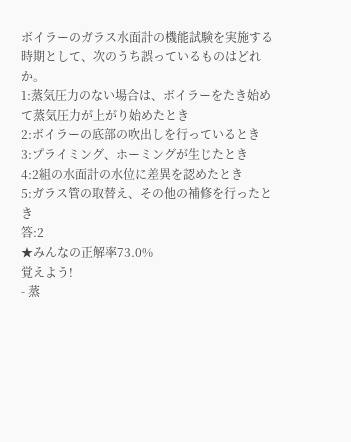ボイラーのガラス水面計の機能試験を実施する時期として、次のうち誤っているものはどれか。
1:蒸気圧力のない場合は、ボイラーをたき始めて蒸気圧力が上がり始めたとき
2:ボイラーの底部の吹出しを行っているとき
3:プライミング、ホーミングが生じたとき
4:2組の水面計の水位に差異を認めたとき
5:ガラス管の取替え、その他の補修を行ったとき
答:2
★みんなの正解率73.0%
覚えよう!
- 蒸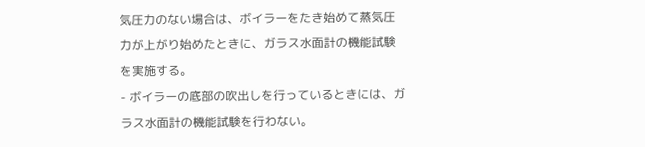気圧力のない場合は、ボイラーをたき始めて蒸気圧力が上がり始めたときに、ガラス水面計の機能試験を実施する。
- ボイラーの底部の吹出しを行っているときには、ガラス水面計の機能試験を行わない。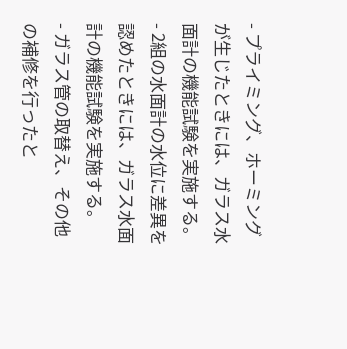- プライミング、ホーミングが生じたときには、ガラス水面計の機能試験を実施する。
- 2組の水面計の水位に差異を認めたときには、ガラス水面計の機能試験を実施する。
- ガラス管の取替え、その他の補修を行ったと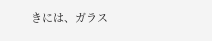きには、ガラス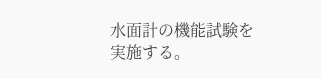水面計の機能試験を実施する。